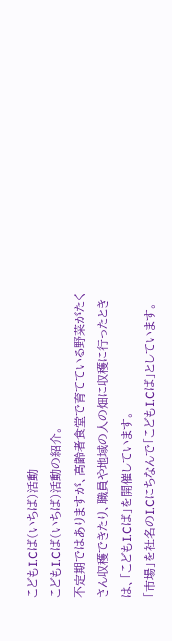こどもI.Cば(いちば)活動
こどもI.Cば(いちば)活動の紹介。
不定期ではありますが、高齢者食堂で育てている野菜がたくさん収穫できたり、職員や地域の人の畑に収穫に行ったときは、「こどもI.Cば」を開催しています。
「市場」を社名のI.Cにちなんで「こどもI.Cば」としています。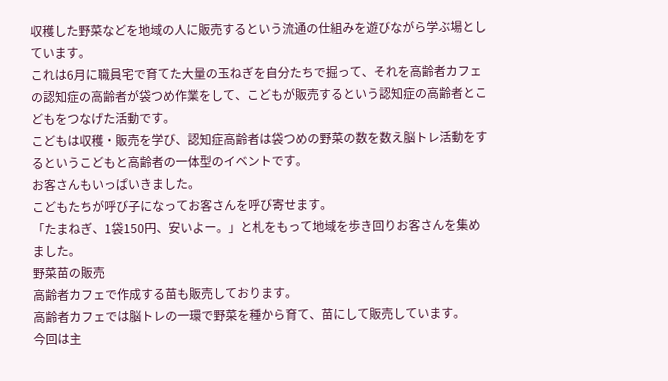収穫した野菜などを地域の人に販売するという流通の仕組みを遊びながら学ぶ場としています。
これは6月に職員宅で育てた大量の玉ねぎを自分たちで掘って、それを高齢者カフェの認知症の高齢者が袋つめ作業をして、こどもが販売するという認知症の高齢者とこどもをつなげた活動です。
こどもは収穫・販売を学び、認知症高齢者は袋つめの野菜の数を数え脳トレ活動をするというこどもと高齢者の一体型のイベントです。
お客さんもいっぱいきました。
こどもたちが呼び子になってお客さんを呼び寄せます。
「たまねぎ、1袋150円、安いよー。」と札をもって地域を歩き回りお客さんを集めました。
野菜苗の販売
高齢者カフェで作成する苗も販売しております。
高齢者カフェでは脳トレの一環で野菜を種から育て、苗にして販売しています。
今回は主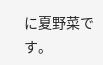に夏野菜です。